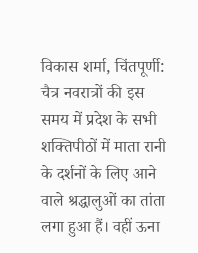विकास शर्मा, चिंतपूर्णी: चैत्र नवरात्रों की इस समय में प्रदेश के सभी शक्तिपीठों में माता रानी के दर्शनों के लिए आने वाले श्रद्धालुओं का तांता लगा हुआ हैं। वहीं ऊना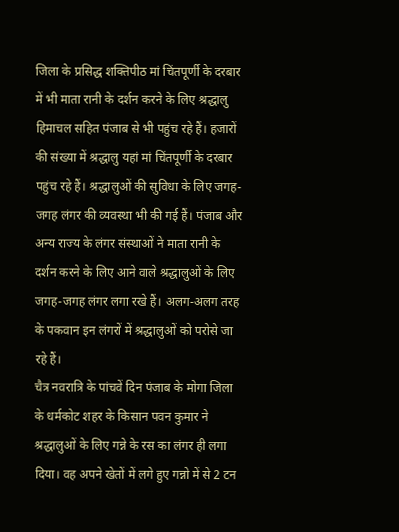जिला के प्रसिद्ध शक्तिपीठ मां चिंतपूर्णी के दरबार में भी माता रानी के दर्शन करने के लिए श्रद्धालु हिमाचल सहित पंजाब से भी पहुंच रहे हैं। हजारों की संख्या में श्रद्धालु यहां मां चिंतपूर्णी के दरबार पहुंच रहे हैं। श्रद्धालुओं की सुविधा के लिए जगह-जगह लंगर की व्यवस्था भी की गई हैं। पंजाब और अन्य राज्य के लंगर संस्थाओं ने माता रानी के दर्शन करने के लिए आने वाले श्रद्धालुओं के लिए जगह-जगह लंगर लगा रखे हैं। अलग-अलग तरह के पकवान इन लंगरों में श्रद्धालुओं को परोसे जा रहे हैं।
चैत्र नवरात्रि के पांचवें दिन पंजाब के मोगा जिला के धर्मकोट शहर के किसान पवन कुमार ने श्रद्धालुओं के लिए गन्ने के रस का लंगर ही लगा दिया। वह अपने खेतों में लगे हुए गन्नो में से 2 टन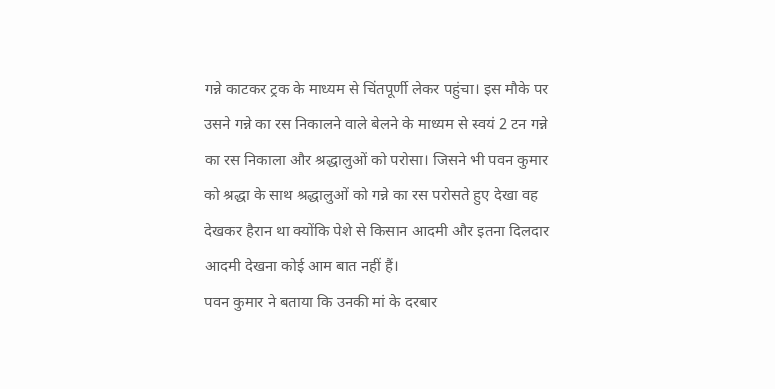गन्ने काटकर ट्रक के माध्यम से चिंतपूर्णी लेकर पहुंचा। इस मौके पर उसने गन्ने का रस निकालने वाले बेलने के माध्यम से स्वयं 2 टन गन्ने का रस निकाला और श्रद्धालुओं को परोसा। जिसने भी पवन कुमार को श्रद्धा के साथ श्रद्धालुओं को गन्ने का रस परोसते हुए देखा वह देखकर हैरान था क्योंकि पेशे से किसान आदमी और इतना दिलदार आदमी देखना कोई आम बात नहीं हैं।
पवन कुमार ने बताया कि उनकी मां के दरबार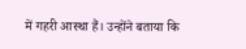में गहरी आस्था हैं। उन्होंने बताया कि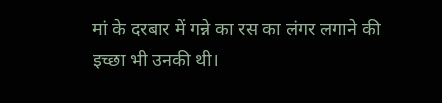मां के दरबार में गन्ने का रस का लंगर लगाने की इच्छा भी उनकी थी।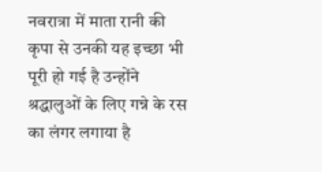नवरात्रा में माता रानी की कृपा से उनकी यह इच्छा भी पूरी हो गई है उन्होंने श्रद्धालुओं के लिए गन्ने के रस का लंगर लगाया है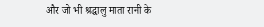और जो भी श्रद्धालु माता रानी के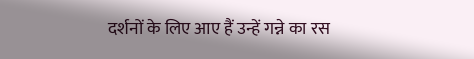दर्शनों के लिए आए हैं उन्हें गन्ने का रस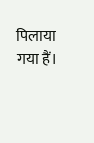पिलाया गया हैं।